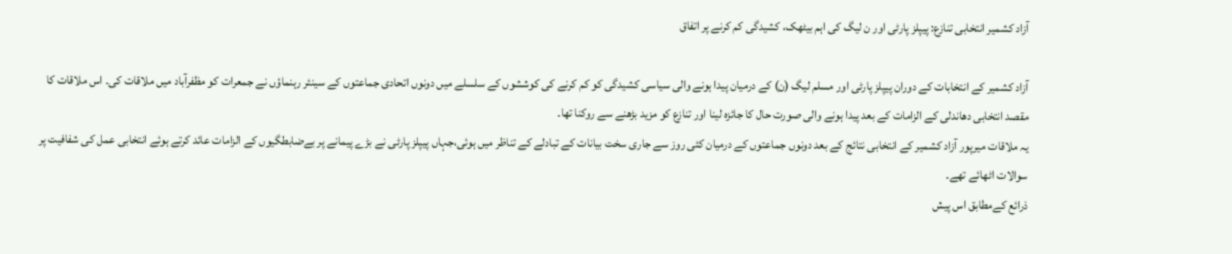آزاد کشمیر انتخابی تنازع: پیپلز پارٹی اور ن لیگ کی اہم بیٹھک، کشیدگی کم کرنے پر اتفاق

آزاد کشمیر کے انتخابات کے دوران پیپلز پارٹی اور مسلم لیگ (ن) کے درمیان پیدا ہونے والی سیاسی کشیدگی کو کم کرنے کی کوششوں کے سلسلے میں دونوں اتحادی جماعتوں کے سینئر رہنماؤں نے جمعرات کو مظفرآباد میں ملاقات کی۔ اس ملاقات کا مقصد انتخابی دھاندلی کے الزامات کے بعد پیدا ہونے والی صورت حال کا جائزہ لینا اور تنازع کو مزید بڑھنے سے روکنا تھا۔
یہ ملاقات میرپور آزاد کشمیر کے انتخابی نتائج کے بعد دونوں جماعتوں کے درمیان کئی روز سے جاری سخت بیانات کے تبادلے کے تناظر میں ہوئی،جہاں پیپلز پارٹی نے بڑے پیمانے پر بےضابطگیوں کے الزامات عائد کرتے ہوئے انتخابی عمل کی شفافیت پر سوالات اٹھائے تھے۔
ذرائع کےمطابق اس پیش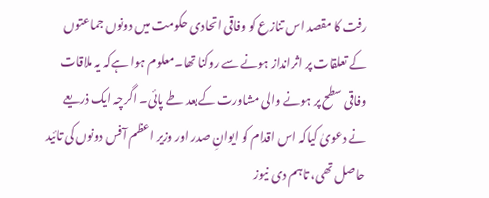رفت کا مقصد اس تنازع کو وفاقی اتحادی حکومت میں دونوں جماعتوں کے تعلقات پر اثرانداز ہونے سے روکنا تھا۔معلوم ہوا ہےکہ یہ ملاقات وفاقی سطح پر ہونے والی مشاورت کےبعد طے پائی۔ اگرچہ ایک ذریعے نے دعویٰ کیاکہ اس اقدام کو ایوانِ صدر اور وزیر اعظم آفس دونوں کی تائید حاصل تھی، تاہم دی نیوز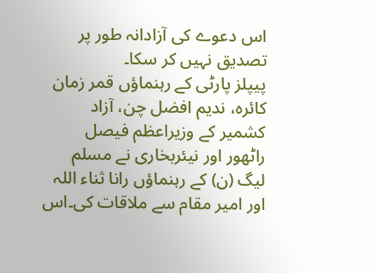اس دعوے کی آزادانہ طور پر تصدیق نہیں کر سکا۔
پیپلز پارٹی کے رہنماؤں قمر زمان کائرہ، ندیم افضل چن، آزاد کشمیر کے وزیراعظم فیصل راٹھور اور نیئربخاری نے مسلم لیگ (ن) کے رہنماؤں رانا ثناء اللہ اور امیر مقام سے ملاقات کی۔اس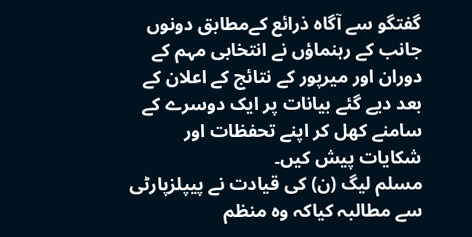گفتگو سے آگاہ ذرائع کےمطابق دونوں جانب کے رہنماؤں نے انتخابی مہم کے دوران اور میرپور کے نتائج کے اعلان کے بعد دیے گئے بیانات پر ایک دوسرے کے سامنے کھل کر اپنے تحفظات اور شکایات پیش کیں۔
مسلم لیگ (ن) کی قیادت نے پیپلزپارٹی سے مطالبہ کیاکہ وہ منظم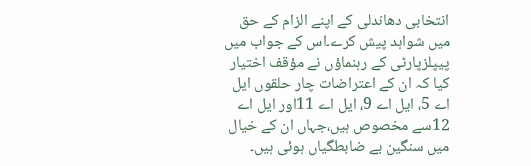انتخابی دھاندلی کے اپنے الزام کے حق میں شواہد پیش کرے۔اس کے جواب میں پیپلزپارٹی کے رہنماؤں نے مؤقف اختیار کیا کہ ان کے اعتراضات چار حلقوں ایل اے 5، ایل اے 9، ایل اے 11اور ایل اے 12سے مخصوص ہیں،جہاں ان کے خیال میں سنگین بے ضابطگیاں ہوئی ہیں۔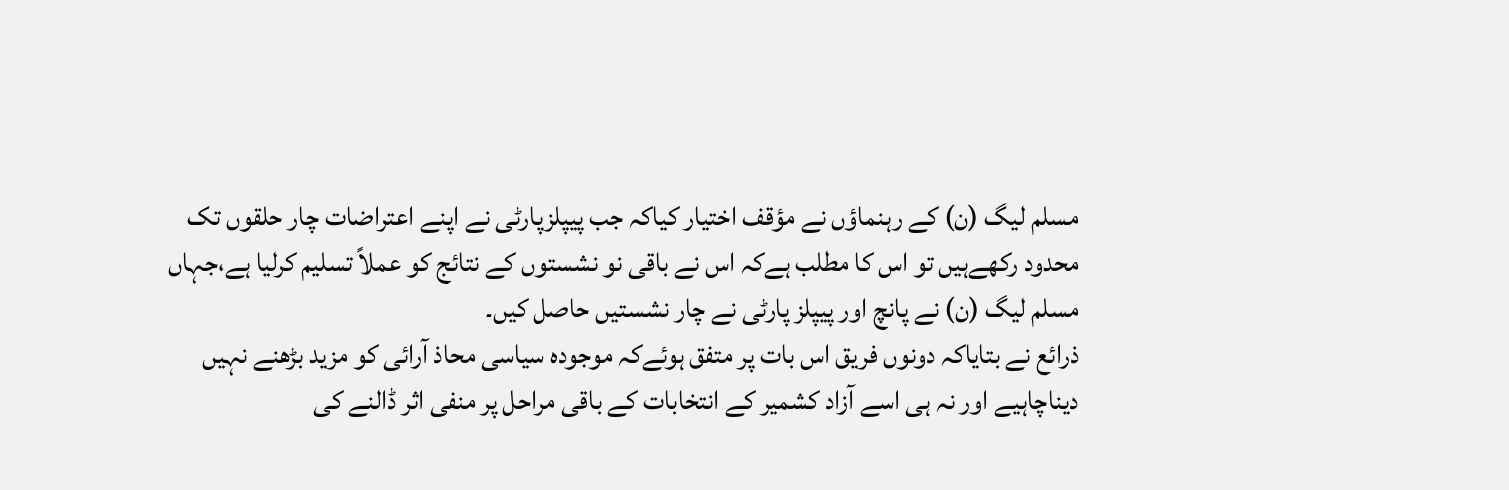مسلم لیگ (ن) کے رہنماؤں نے مؤقف اختیار کیاکہ جب پیپلزپارٹی نے اپنے اعتراضات چار حلقوں تک محدود رکھےہیں تو اس کا مطلب ہےکہ اس نے باقی نو نشستوں کے نتائج کو عملاً تسلیم کرلیا ہے،جہاں مسلم لیگ (ن) نے پانچ اور پیپلز پارٹی نے چار نشستیں حاصل کیں۔
ذرائع نے بتایاکہ دونوں فریق اس بات پر متفق ہوئےکہ موجودہ سیاسی محاذ آرائی کو مزید بڑھنے نہیں دیناچاہیے اور نہ ہی اسے آزاد کشمیر کے انتخابات کے باقی مراحل پر منفی اثر ڈالنے کی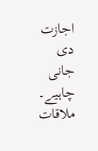اجازت دی جانی چاہیے۔ ملاقات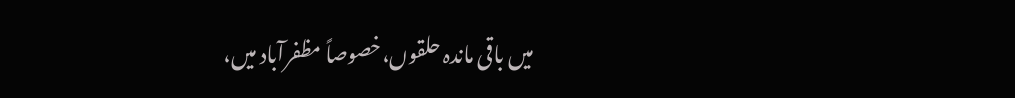میں باقی ماندہ حلقوں،خصوصاً مظفرآباد میں،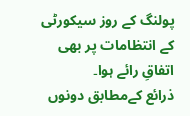پولنگ کے روز سیکورٹی کے انتظامات پر بھی اتفاقِ رائے ہوا۔
ذرائع کےمطابق دونوں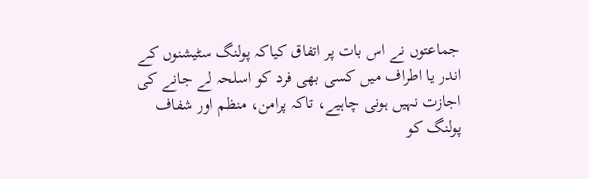جماعتوں نے اس بات پر اتفاق کیاکہ پولنگ سٹیشنوں کے اندر یا اطراف میں کسی بھی فرد کو اسلحہ لے جانے کی اجازت نہیں ہونی چاہیے، تاکہ پرامن، منظم اور شفاف پولنگ کو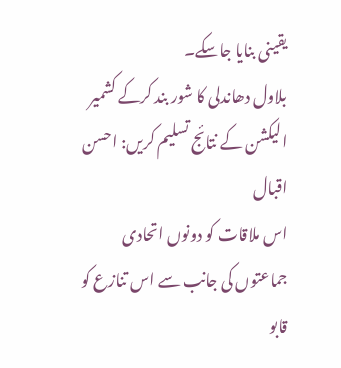یقینی بنایا جاسکے۔
بلاول دھاندلی کا شور بند کرکے کشمیر الیکشن کے نتائج تسلیم کریں: احسن اقبال
اس ملاقات کو دونوں اتحادی جماعتوں کی جانب سے اس تنازع کو قابو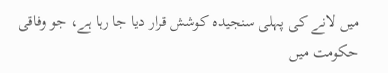میں لانے کی پہلی سنجیدہ کوشش قرار دیا جا رہا ہے، جو وفاقی حکومت میں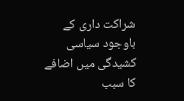شراکت داری کے باوجود سیاسی کشیدگی میں اضافے کا سبب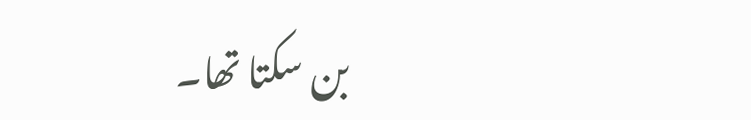بن سکتا تھا۔